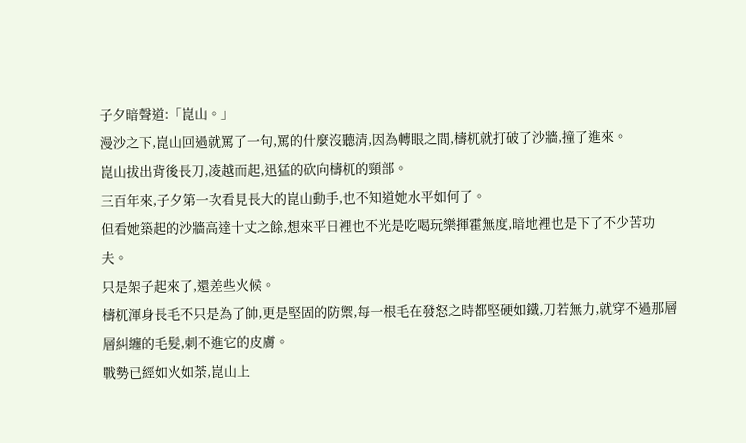子夕暗聲道:「崑山。」
漫沙之下,崑山回過就罵了一句,罵的什麼沒聽清,因為轉眼之間,檮杌就打破了沙牆,撞了進來。
崑山拔出背後長刀,凌越而起,迅猛的砍向檮杌的頸部。
三百年來,子夕第一次看見長大的崑山動手,也不知道她水平如何了。
但看她築起的沙牆高達十丈之餘,想來平日裡也不光是吃喝玩樂揮霍無度,暗地裡也是下了不少苦功夫。
只是架子起來了,還差些火候。
檮杌渾身長毛不只是為了帥,更是堅固的防禦,每一根毛在發怒之時都堅硬如鐵,刀若無力,就穿不過那層層糾纏的毛髮,刺不進它的皮膚。
戰勢已經如火如荼,崑山上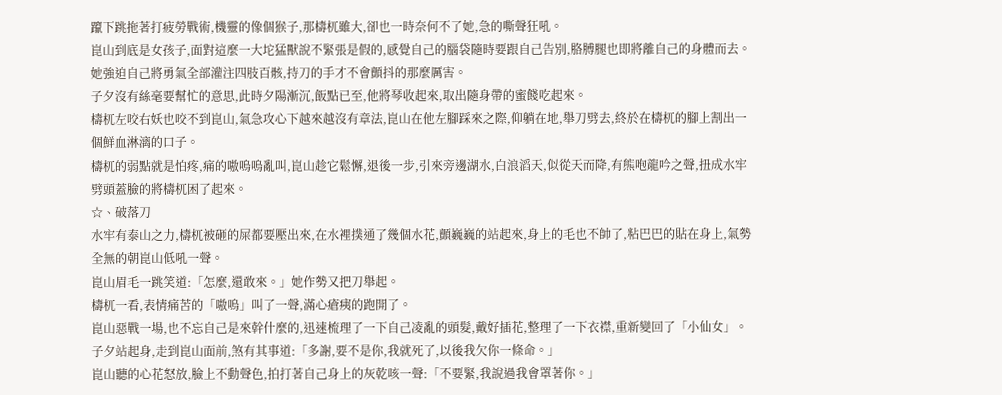躥下跳拖著打疲勞戰術,機靈的像個猴子,那檮杌雖大,卻也一時奈何不了她,急的嘶聲狂吼。
崑山到底是女孩子,面對這麼一大坨猛獸說不緊張是假的,感覺自己的腦袋隨時要跟自己告別,胳膊腿也即將離自己的身體而去。她強迫自己將勇氣全部灌注四肢百骸,持刀的手才不會顫抖的那麼厲害。
子夕沒有絲毫要幫忙的意思,此時夕陽漸沉,飯點已至,他將琴收起來,取出隨身帶的蜜餞吃起來。
檮杌左咬右妖也咬不到崑山,氣急攻心下越來越沒有章法,崑山在他左腳踩來之際,仰躺在地,舉刀劈去,終於在檮杌的腳上割出一個鮮血淋漓的口子。
檮杌的弱點就是怕疼,痛的嗷嗚嗚亂叫,崑山趁它鬆懈,退後一步,引來旁邊湖水,白浪滔天,似從天而降,有熊咆龍吟之聲,扭成水牢劈頭蓋臉的將檮杌困了起來。
☆、破落刀
水牢有泰山之力,檮杌被砸的屎都要壓出來,在水裡撲通了幾個水花,顫巍巍的站起來,身上的毛也不帥了,粘巴巴的貼在身上,氣勢全無的朝崑山低吼一聲。
崑山眉毛一跳笑道:「怎麼,還敢來。」她作勢又把刀舉起。
檮杌一看,表情痛苦的「嗷嗚」叫了一聲,滿心瘡痍的跑開了。
崑山惡戰一場,也不忘自己是來幹什麼的,迅速梳理了一下自己凌亂的頭髮,戴好插花,整理了一下衣襟,重新變回了「小仙女」。
子夕站起身,走到崑山面前,煞有其事道:「多謝,要不是你,我就死了,以後我欠你一條命。」
崑山聽的心花怒放,臉上不動聲色,拍打著自己身上的灰乾咳一聲:「不要緊,我說過我會罩著你。」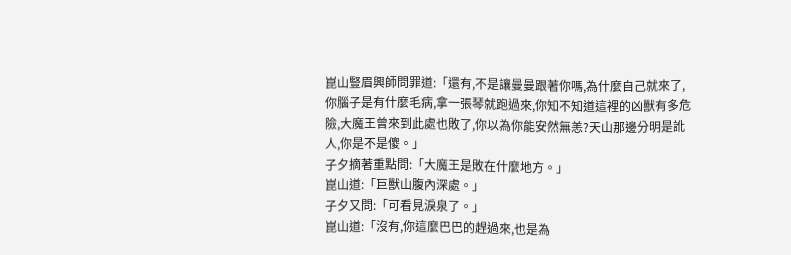崑山豎眉興師問罪道:「還有,不是讓曼曼跟著你嗎,為什麼自己就來了,你腦子是有什麼毛病,拿一張琴就跑過來,你知不知道這裡的凶獸有多危險,大魔王曾來到此處也敗了,你以為你能安然無恙?天山那邊分明是訛人,你是不是傻。」
子夕摘著重點問:「大魔王是敗在什麼地方。」
崑山道:「巨獸山腹內深處。」
子夕又問:「可看見淚泉了。」
崑山道:「沒有,你這麼巴巴的趕過來,也是為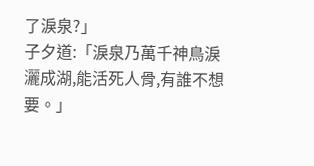了淚泉?」
子夕道:「淚泉乃萬千神鳥淚灑成湖,能活死人骨,有誰不想要。」